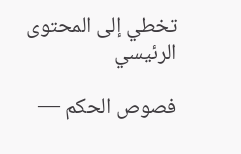تخطي إلى المحتوى الرئيسي

فصوص الحكم —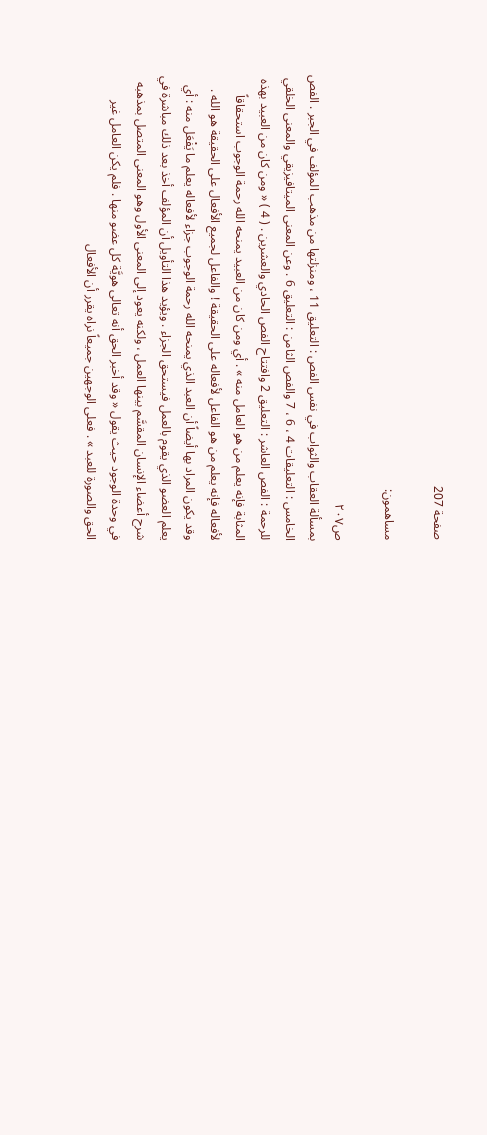صفحة 207

مساهمون:

ص٢٠٧
بمسألة العقاب والثواب في نفس الفص : التعليق 11 ، ومنزلتها من مذهب المؤلف في الجبر . الفص الخامس : التعليقات 4 ، 6 ، 7 والفص الثامن : التعليق 6 . وعن المعنى الميتافيزيقي والمعنى الخلقي للرحمة : الفص العاشر : التعليق 2 وافتتاح الفص الحادي والعشرين . ( 4 ) « ومن كان من العبيد بهذه المثابة فإنه يعلم من هو العامل منه » . أي ومن كان من العبيد يمنحه الله رحمة الوجوب استحقاقاً لأفعاله فإنه يعلم من هو الفاعل لأفعاله على الحقيقة ! والفاعل لجميع الأفعال على الحقيقة هو الله . وقد يكون المراد بها أيضاً أن العبد الذي يمنحه الله رحمة الوجوب جزاء لأفعاله يعلم ما يَفْعَل منه : أي يعلم العضو الذي يقوم بالعمل فيستحق الجزاء . ويؤيد هذا التأويل أن المؤلف أخذ بعد ذلك مباشرة في شرح أعضاء الإنسان المقسَّم بينها العمل ، ولكنه يعود إلى المعنى الأول وهو المعنى المتصل بمذهبه في وحدة الوجود حيث يقول « وقد أخبر الحق أنه تعالى هويَّة كل عضو منها . فلم يكن العامل غير الحق والصورة للعبد » . فعلى الوجهين جميعاً نراه يقرر أن الأفعال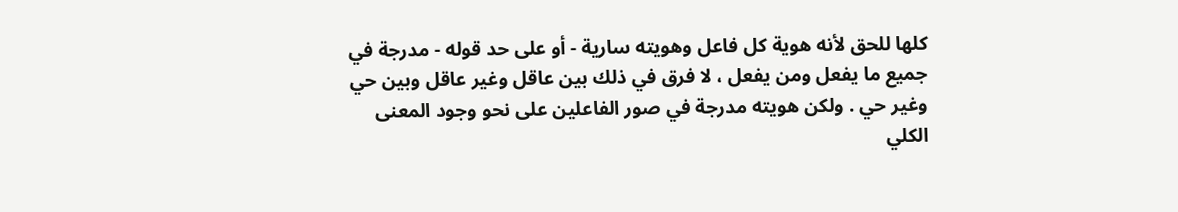كلها للحق لأنه هوية كل فاعل وهويته سارية - أو على حد قوله - مدرجة في جميع ما يفعل ومن يفعل ، لا فرق في ذلك بين عاقل وغير عاقل وبين حي وغير حي . ولكن هويته مدرجة في صور الفاعلين على نحو وجود المعنى الكلي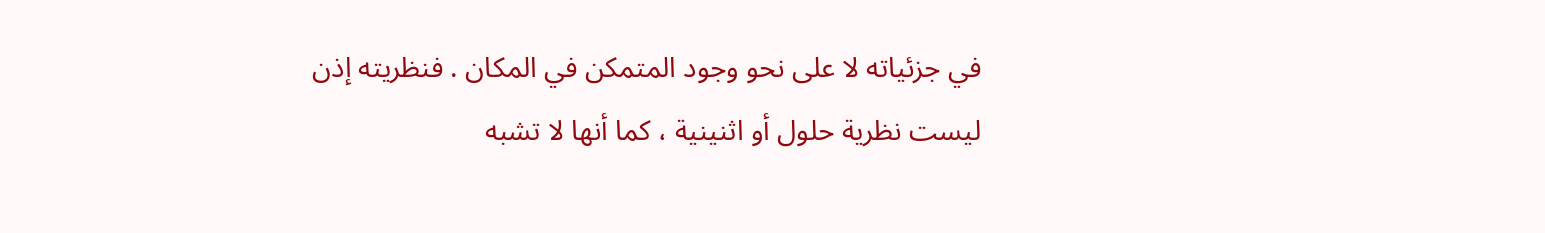في جزئياته لا على نحو وجود المتمكن في المكان . فنظريته إذن ليست نظرية حلول أو اثنينية ، كما أنها لا تشبه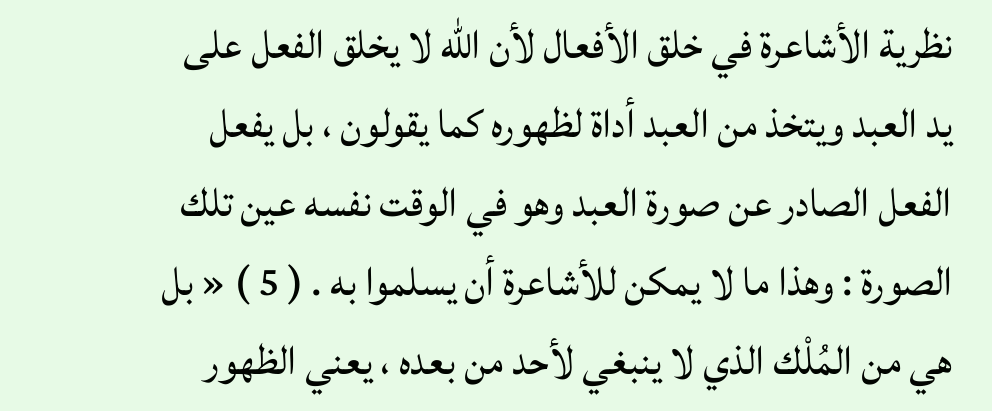نظرية الأشاعرة في خلق الأفعال لأن الله لا يخلق الفعل على يد العبد ويتخذ من العبد أداة لظهوره كما يقولون ، بل يفعل الفعل الصادر عن صورة العبد وهو في الوقت نفسه عين تلك الصورة : وهذا ما لا يمكن للأشاعرة أن يسلموا به . ( 5 ) « بل هي من المُلْك الذي لا ينبغي لأحد من بعده ، يعني الظهور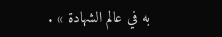به في عالم الشهادة » .